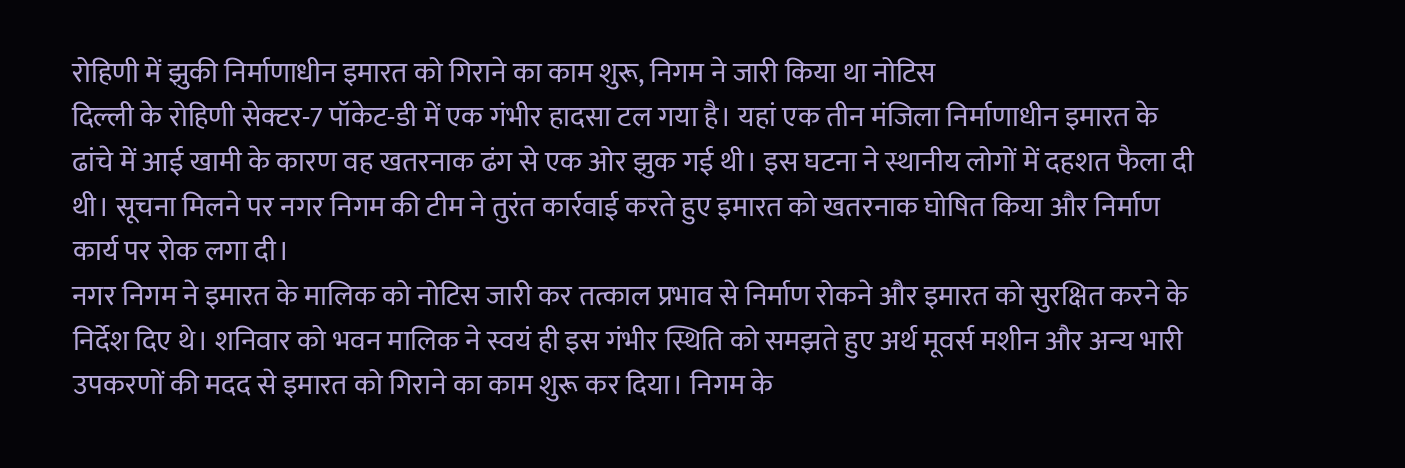रोहिणी में झुकी निर्माणाधीन इमारत को गिराने का काम शुरू, निगम ने जारी किया था नोटिस
दिल्ली के रोहिणी सेक्टर-7 पॉकेट-डी में एक गंभीर हादसा टल गया है। यहां एक तीन मंजिला निर्माणाधीन इमारत के ढांचे में आई खामी के कारण वह खतरनाक ढंग से एक ओर झुक गई थी। इस घटना ने स्थानीय लोगों में दहशत फैला दी थी। सूचना मिलने पर नगर निगम की टीम ने तुरंत कार्रवाई करते हुए इमारत को खतरनाक घोषित किया और निर्माण कार्य पर रोक लगा दी।
नगर निगम ने इमारत के मालिक को नोटिस जारी कर तत्काल प्रभाव से निर्माण रोकने और इमारत को सुरक्षित करने के निर्देश दिए थे। शनिवार को भवन मालिक ने स्वयं ही इस गंभीर स्थिति को समझते हुए अर्थ मूवर्स मशीन और अन्य भारी उपकरणों की मदद से इमारत को गिराने का काम शुरू कर दिया। निगम के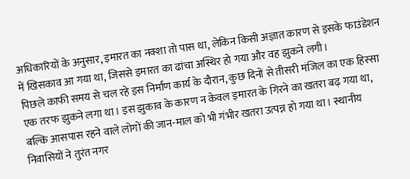अधिकारियों के अनुसार, इमारत का नक्शा तो पास था, लेकिन किसी अज्ञात कारण से इसके फाउंडेशन में खिसकाव आ गया था, जिससे इमारत का ढांचा अस्थिर हो गया और वह झुकने लगी।
पिछले काफी समय से चल रहे इस निर्माण कार्य के दौरान, कुछ दिनों से तीसरी मंजिल का एक हिस्सा एक तरफ झुकने लगा था। इस झुकाव के कारण न केवल इमारत के गिरने का खतरा बढ़ गया था, बल्कि आसपास रहने वाले लोगों की जान-माल को भी गंभीर खतरा उत्पन्न हो गया था। स्थानीय निवासियों ने तुरंत नगर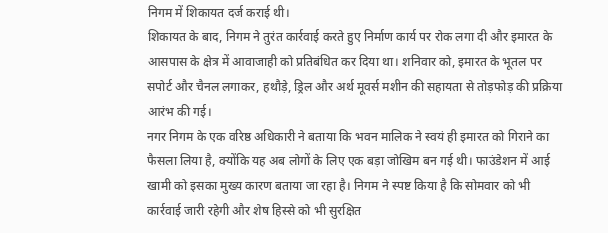निगम में शिकायत दर्ज कराई थी।
शिकायत के बाद, निगम ने तुरंत कार्रवाई करते हुए निर्माण कार्य पर रोक लगा दी और इमारत के आसपास के क्षेत्र में आवाजाही को प्रतिबंधित कर दिया था। शनिवार को, इमारत के भूतल पर सपोर्ट और चैनल लगाकर, हथौड़े, ड्रिल और अर्थ मूवर्स मशीन की सहायता से तोड़फोड़ की प्रक्रिया आरंभ की गई।
नगर निगम के एक वरिष्ठ अधिकारी ने बताया कि भवन मालिक ने स्वयं ही इमारत को गिराने का फैसला लिया है, क्योंकि यह अब लोगों के लिए एक बड़ा जोखिम बन गई थी। फाउंडेशन में आई खामी को इसका मुख्य कारण बताया जा रहा है। निगम ने स्पष्ट किया है कि सोमवार को भी कार्रवाई जारी रहेगी और शेष हिस्से को भी सुरक्षित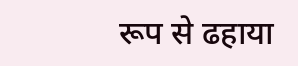रूप से ढहाया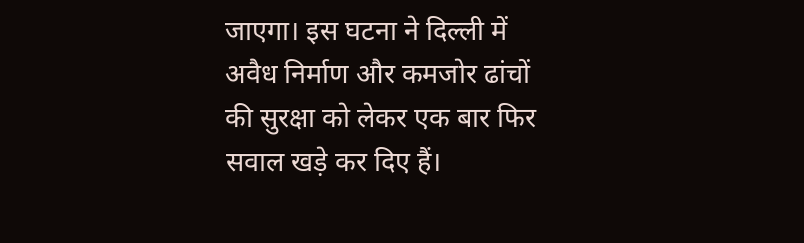जाएगा। इस घटना ने दिल्ली में अवैध निर्माण और कमजोर ढांचों की सुरक्षा को लेकर एक बार फिर सवाल खड़े कर दिए हैं।